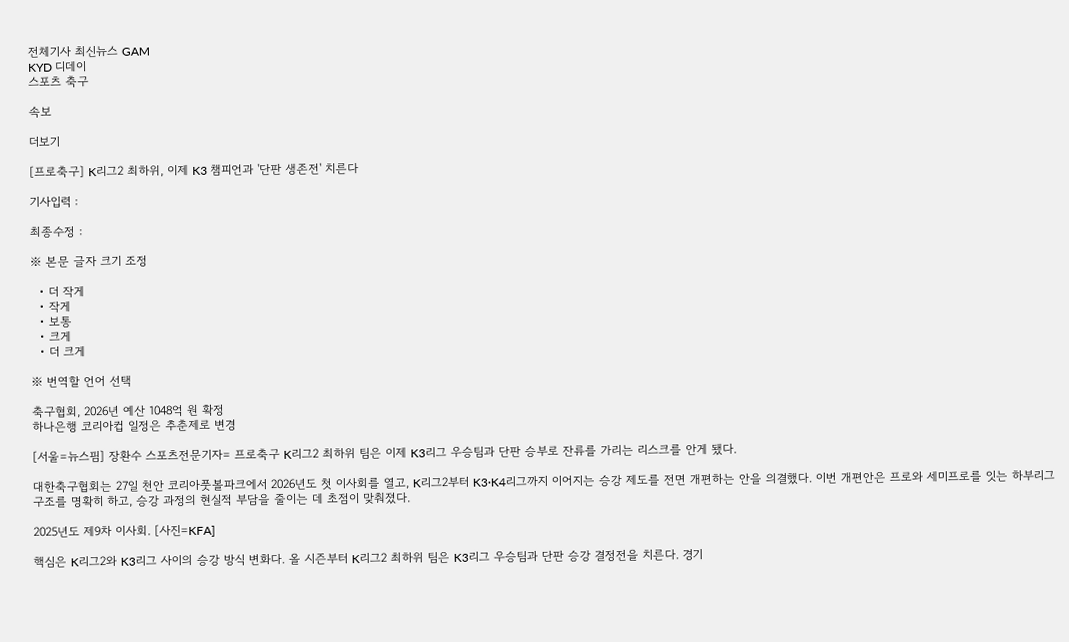전체기사 최신뉴스 GAM
KYD 디데이
스포츠 축구

속보

더보기

[프로축구] K리그2 최하위, 이제 K3 챔피언과 '단판 생존전' 치른다

기사입력 :

최종수정 :

※ 본문 글자 크기 조정

  • 더 작게
  • 작게
  • 보통
  • 크게
  • 더 크게

※ 번역할 언어 선택

축구협회, 2026년 예산 1048억 원 확정
하나은행 코리아컵 일정은 추춘제로 변경

[서울=뉴스핌] 장환수 스포츠전문기자= 프로축구 K리그2 최하위 팀은 이제 K3리그 우승팀과 단판 승부로 잔류를 가리는 리스크를 안게 됐다.

대한축구협회는 27일 천안 코리아풋볼파크에서 2026년도 첫 이사회를 열고, K리그2부터 K3·K4리그까지 이어지는 승강 제도를 전면 개편하는 안을 의결했다. 이번 개편안은 프로와 세미프로를 잇는 하부리그 구조를 명확히 하고, 승강 과정의 현실적 부담을 줄이는 데 초점이 맞춰졌다.

2025년도 제9차 이사회. [사진=KFA]

핵심은 K리그2와 K3리그 사이의 승강 방식 변화다. 올 시즌부터 K리그2 최하위 팀은 K3리그 우승팀과 단판 승강 결정전을 치른다. 경기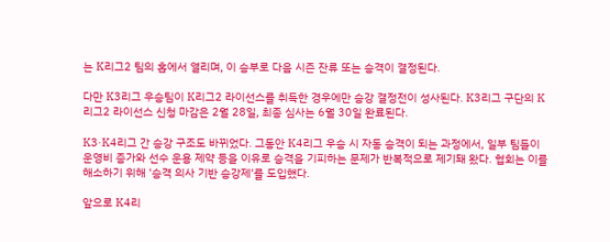는 K리그2 팀의 홈에서 열리며, 이 승부로 다음 시즌 잔류 또는 승격이 결정된다.

다만 K3리그 우승팀이 K리그2 라이선스를 취득한 경우에만 승강 결정전이 성사된다. K3리그 구단의 K리그2 라이선스 신청 마감은 2월 28일, 최종 심사는 6월 30일 완료된다.

K3·K4리그 간 승강 구조도 바뀌었다. 그동안 K4리그 우승 시 자동 승격이 되는 과정에서, 일부 팀들이 운영비 증가와 선수 운용 제약 등을 이유로 승격을 기피하는 문제가 반복적으로 제기돼 왔다. 협회는 이를 해소하기 위해 '승격 의사 기반 승강제'를 도입했다.

앞으로 K4리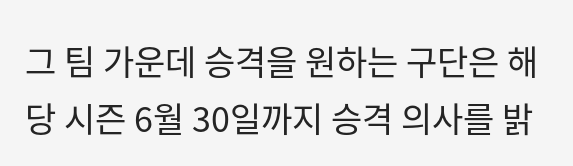그 팀 가운데 승격을 원하는 구단은 해당 시즌 6월 30일까지 승격 의사를 밝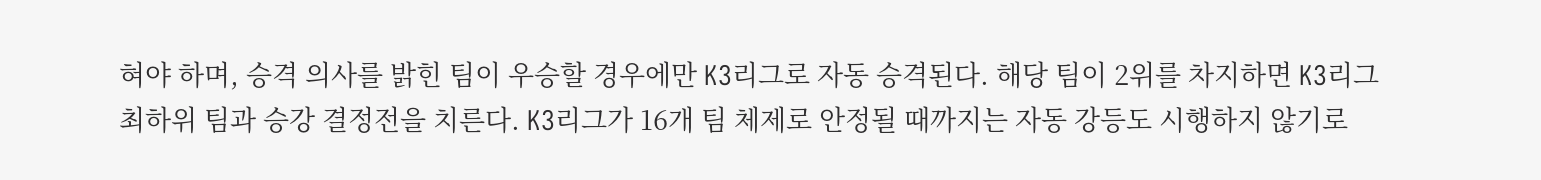혀야 하며, 승격 의사를 밝힌 팀이 우승할 경우에만 K3리그로 자동 승격된다. 해당 팀이 2위를 차지하면 K3리그 최하위 팀과 승강 결정전을 치른다. K3리그가 16개 팀 체제로 안정될 때까지는 자동 강등도 시행하지 않기로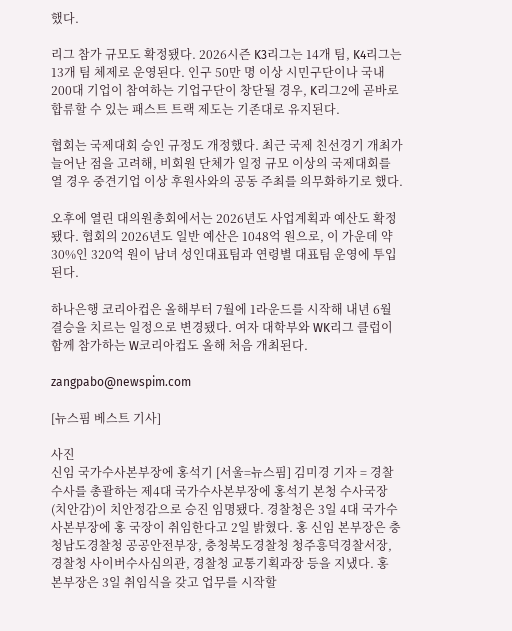했다.

리그 참가 규모도 확정됐다. 2026시즌 K3리그는 14개 팀, K4리그는 13개 팀 체제로 운영된다. 인구 50만 명 이상 시민구단이나 국내 200대 기업이 참여하는 기업구단이 창단될 경우, K리그2에 곧바로 합류할 수 있는 패스트 트랙 제도는 기존대로 유지된다.

협회는 국제대회 승인 규정도 개정했다. 최근 국제 친선경기 개최가 늘어난 점을 고려해, 비회원 단체가 일정 규모 이상의 국제대회를 열 경우 중견기업 이상 후원사와의 공동 주최를 의무화하기로 했다.

오후에 열린 대의원총회에서는 2026년도 사업계획과 예산도 확정됐다. 협회의 2026년도 일반 예산은 1048억 원으로, 이 가운데 약 30%인 320억 원이 남녀 성인대표팀과 연령별 대표팀 운영에 투입된다.

하나은행 코리아컵은 올해부터 7월에 1라운드를 시작해 내년 6월 결승을 치르는 일정으로 변경됐다. 여자 대학부와 WK리그 클럽이 함께 참가하는 W코리아컵도 올해 처음 개최된다.

zangpabo@newspim.com

[뉴스핌 베스트 기사]

사진
신임 국가수사본부장에 홍석기 [서울=뉴스핌] 김미경 기자 = 경찰 수사를 총괄하는 제4대 국가수사본부장에 홍석기 본청 수사국장(치안감)이 치안정감으로 승진 임명됐다. 경찰청은 3일 4대 국가수사본부장에 홍 국장이 취임한다고 2일 밝혔다. 홍 신임 본부장은 충청남도경찰청 공공안전부장, 충청북도경찰청 청주흥덕경찰서장, 경찰청 사이버수사심의관, 경찰청 교통기획과장 등을 지냈다. 홍 본부장은 3일 취임식을 갖고 업무를 시작할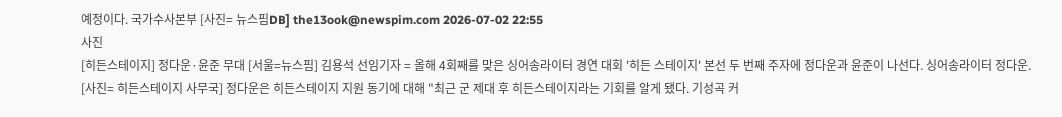예정이다. 국가수사본부 [사진= 뉴스핌DB] the13ook@newspim.com 2026-07-02 22:55
사진
[히든스테이지] 정다운·윤준 무대 [서울=뉴스핌] 김용석 선임기자 = 올해 4회째를 맞은 싱어송라이터 경연 대회 '히든 스테이지' 본선 두 번째 주자에 정다운과 윤준이 나선다. 싱어송라이터 정다운. [사진= 히든스테이지 사무국] 정다운은 히든스테이지 지원 동기에 대해 "최근 군 제대 후 히든스테이지라는 기회를 알게 됐다. 기성곡 커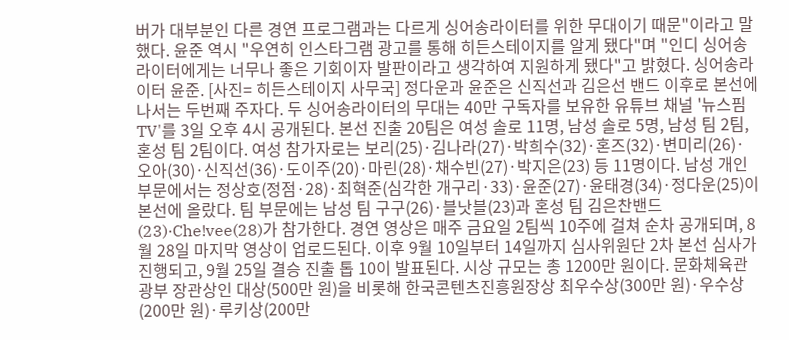버가 대부분인 다른 경연 프로그램과는 다르게 싱어송라이터를 위한 무대이기 때문"이라고 말했다. 윤준 역시 "우연히 인스타그램 광고를 통해 히든스테이지를 알게 됐다"며 "인디 싱어송라이터에게는 너무나 좋은 기회이자 발판이라고 생각하여 지원하게 됐다"고 밝혔다. 싱어송라이터 윤준. [사진= 히든스테이지 사무국] 정다운과 윤준은 신직선과 김은선 밴드 이후로 본선에 나서는 두번째 주자다. 두 싱어송라이터의 무대는 40만 구독자를 보유한 유튜브 채널 '뉴스핌TV'를 3일 오후 4시 공개된다. 본선 진출 20팀은 여성 솔로 11명, 남성 솔로 5명, 남성 팀 2팀, 혼성 팀 2팀이다. 여성 참가자로는 보리(25)·김나라(27)·박희수(32)·혼즈(32)·변미리(26)·오아(30)·신직선(36)·도이주(20)·마린(28)·채수빈(27)·박지은(23) 등 11명이다. 남성 개인 부문에서는 정상호(정점·28)·최혁준(심각한 개구리·33)·윤준(27)·윤태경(34)·정다운(25)이 본선에 올랐다. 팀 부문에는 남성 팀 구구(26)·블낫블(23)과 혼성 팀 김은찬밴드(23)·Che!vee(28)가 참가한다. 경연 영상은 매주 금요일 2팀씩 10주에 걸쳐 순차 공개되며, 8월 28일 마지막 영상이 업로드된다. 이후 9월 10일부터 14일까지 심사위원단 2차 본선 심사가 진행되고, 9월 25일 결승 진출 톱 10이 발표된다. 시상 규모는 총 1200만 원이다. 문화체육관광부 장관상인 대상(500만 원)을 비롯해 한국콘텐츠진흥원장상 최우수상(300만 원)·우수상(200만 원)·루키상(200만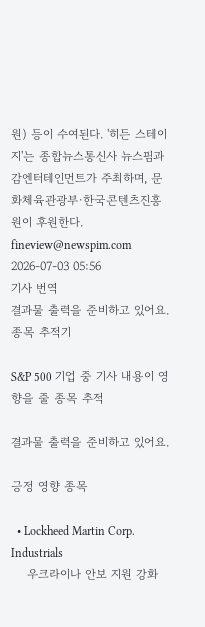원) 등이 수여된다. '히든 스테이지'는 종합뉴스통신사 뉴스핌과 감엔터테인먼트가 주최하며, 문화체육관광부·한국콘텐츠진흥원이 후원한다. fineview@newspim.com 2026-07-03 05:56
기사 번역
결과물 출력을 준비하고 있어요.
종목 추적기

S&P 500 기업 중 기사 내용이 영향을 줄 종목 추적

결과물 출력을 준비하고 있어요.

긍정 영향 종목

  • Lockheed Martin Corp. Industrials
    우크라이나 안보 지원 강화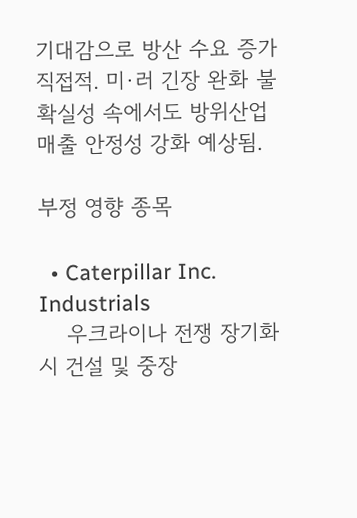기대감으로 방산 수요 증가 직접적. 미·러 긴장 완화 불확실성 속에서도 방위산업 매출 안정성 강화 예상됨.

부정 영향 종목

  • Caterpillar Inc. Industrials
    우크라이나 전쟁 장기화 시 건설 및 중장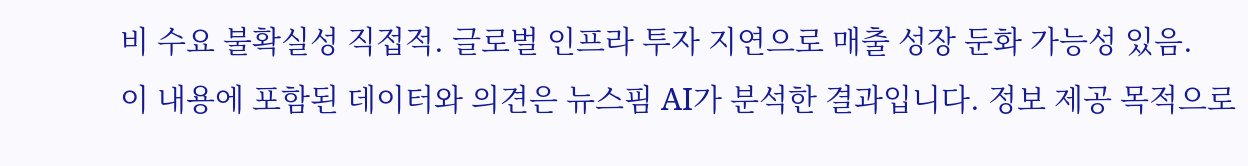비 수요 불확실성 직접적. 글로벌 인프라 투자 지연으로 매출 성장 둔화 가능성 있음.
이 내용에 포함된 데이터와 의견은 뉴스핌 AI가 분석한 결과입니다. 정보 제공 목적으로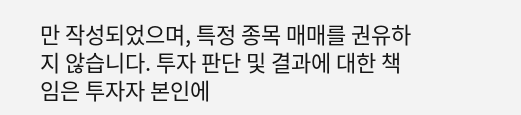만 작성되었으며, 특정 종목 매매를 권유하지 않습니다. 투자 판단 및 결과에 대한 책임은 투자자 본인에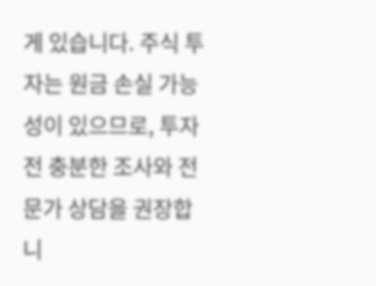게 있습니다. 주식 투자는 원금 손실 가능성이 있으므로, 투자 전 충분한 조사와 전문가 상담을 권장합니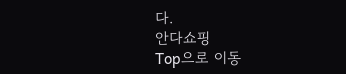다.
안다쇼핑
Top으로 이동